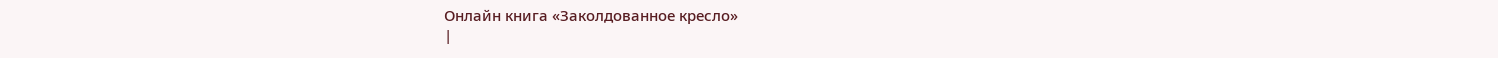Онлайн книга «Заколдованное кресло»
|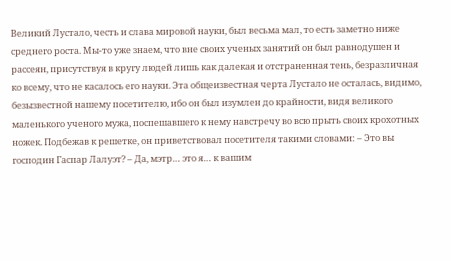Великий Лустало, честь и слава мировой науки, был весьма мал, то есть заметно ниже среднего роста. Мы-то уже знаем, что вне своих ученых занятий он был равнодушен и рассеян, присутствуя в кругу людей лишь как далекая и отстраненная тень, безразличная ко всему, что не касалось его науки. Эта общеизвестная черта Лустало не осталась, видимо, безызвестной нашему посетителю, ибо он был изумлен до крайности, видя великого маленького ученого мужа, поспешавшего к нему навстречу во всю прыть своих крохотных ножек. Подбежав к решетке, он приветствовал посетителя такими словами: – Это вы господин Гаспар Лалуэт? – Да, мэтр… это я… к вашим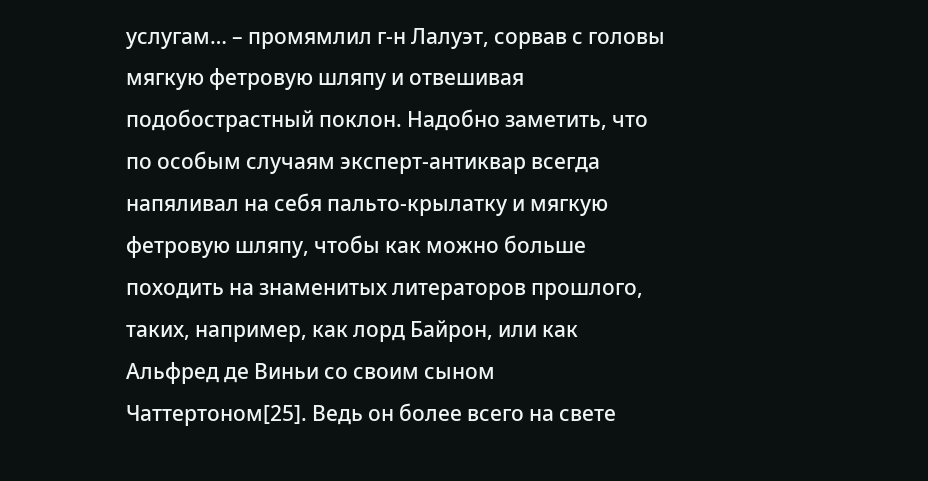услугам… – промямлил г-н Лалуэт, сорвав с головы мягкую фетровую шляпу и отвешивая подобострастный поклон. Надобно заметить, что по особым случаям эксперт-антиквар всегда напяливал на себя пальто-крылатку и мягкую фетровую шляпу, чтобы как можно больше походить на знаменитых литераторов прошлого, таких, например, как лорд Байрон, или как Альфред де Виньи со своим сыном Чаттертоном[25]. Ведь он более всего на свете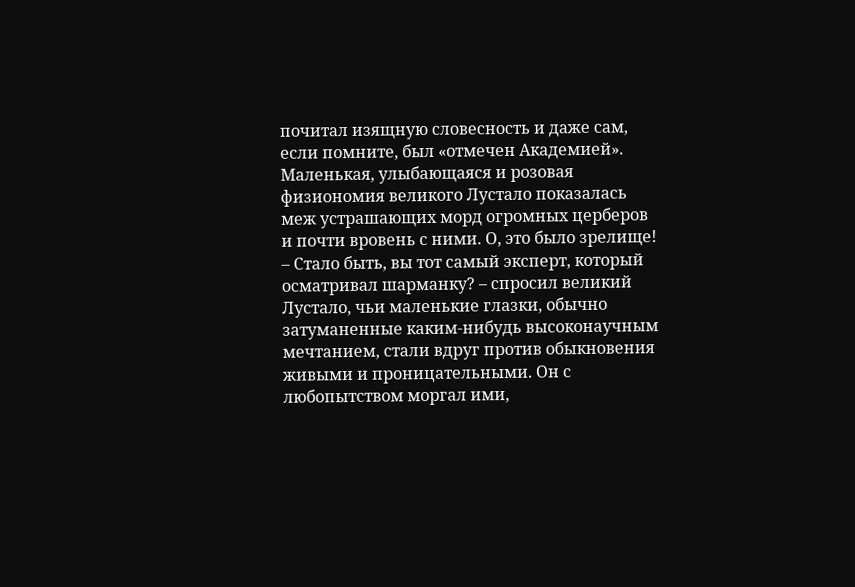почитал изящную словесность и даже сам, если помните, был «отмечен Академией». Маленькая, улыбающаяся и розовая физиономия великого Лустало показалась меж устрашающих морд огромных церберов и почти вровень с ними. О, это было зрелище! – Стало быть, вы тот самый эксперт, который осматривал шарманку? – спросил великий Лустало, чьи маленькие глазки, обычно затуманенные каким-нибудь высоконаучным мечтанием, стали вдруг против обыкновения живыми и проницательными. Он с любопытством моргал ими,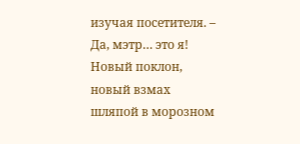изучая посетителя. – Да, мэтр… это я! Новый поклон, новый взмах шляпой в морозном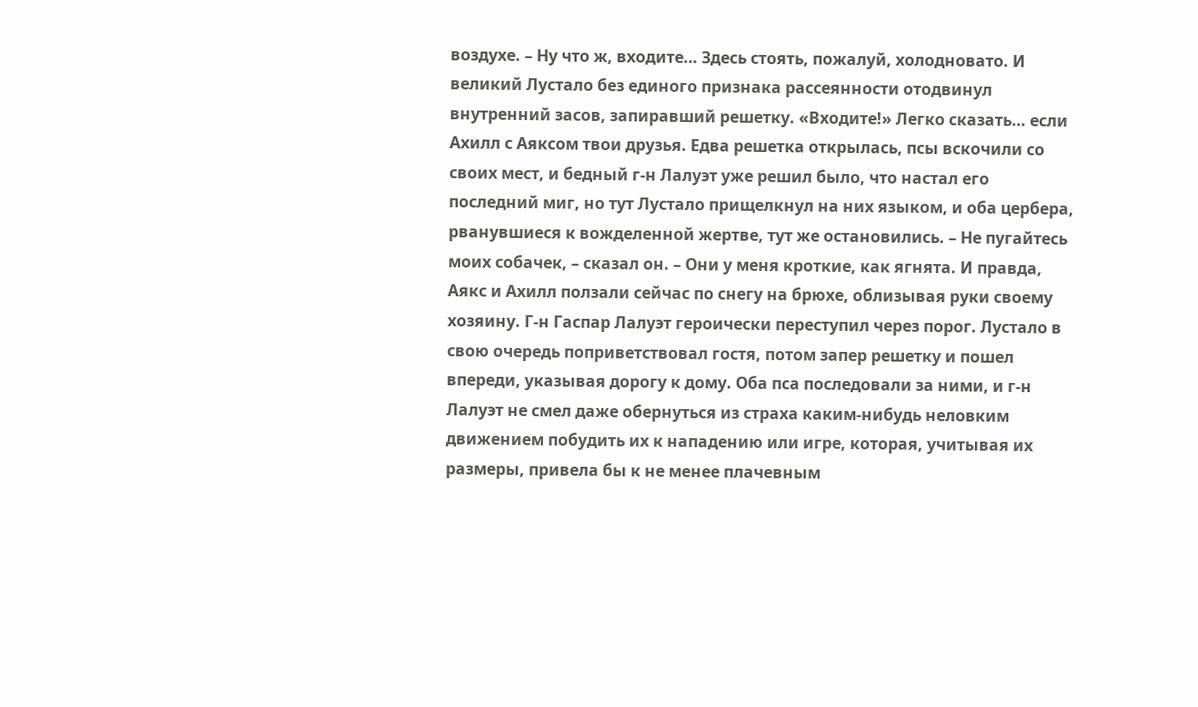воздухе. – Ну что ж, входите… Здесь стоять, пожалуй, холодновато. И великий Лустало без единого признака рассеянности отодвинул внутренний засов, запиравший решетку. «Входите!» Легко сказать… если Ахилл с Аяксом твои друзья. Едва решетка открылась, псы вскочили со своих мест, и бедный г-н Лалуэт уже решил было, что настал его последний миг, но тут Лустало прищелкнул на них языком, и оба цербера, рванувшиеся к вожделенной жертве, тут же остановились. – Не пугайтесь моих собачек, – сказал он. – Они у меня кроткие, как ягнята. И правда, Аякс и Ахилл ползали сейчас по снегу на брюхе, облизывая руки своему хозяину. Г-н Гаспар Лалуэт героически переступил через порог. Лустало в свою очередь поприветствовал гостя, потом запер решетку и пошел впереди, указывая дорогу к дому. Оба пса последовали за ними, и г-н Лалуэт не смел даже обернуться из страха каким-нибудь неловким движением побудить их к нападению или игре, которая, учитывая их размеры, привела бы к не менее плачевным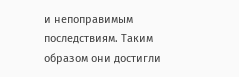и непоправимым последствиям. Таким образом они достигли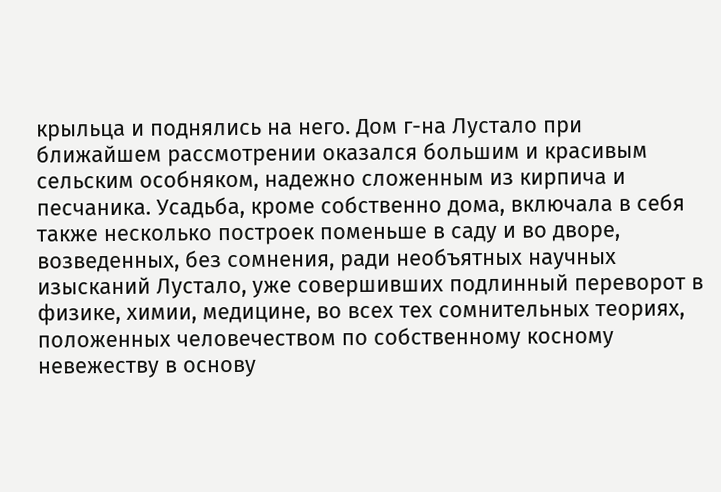крыльца и поднялись на него. Дом г-на Лустало при ближайшем рассмотрении оказался большим и красивым сельским особняком, надежно сложенным из кирпича и песчаника. Усадьба, кроме собственно дома, включала в себя также несколько построек поменьше в саду и во дворе, возведенных, без сомнения, ради необъятных научных изысканий Лустало, уже совершивших подлинный переворот в физике, химии, медицине, во всех тех сомнительных теориях, положенных человечеством по собственному косному невежеству в основу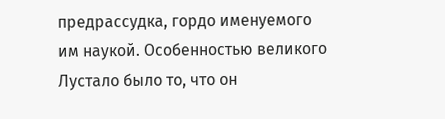предрассудка, гордо именуемого им наукой. Особенностью великого Лустало было то, что он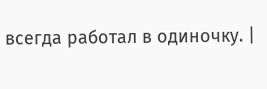всегда работал в одиночку. |